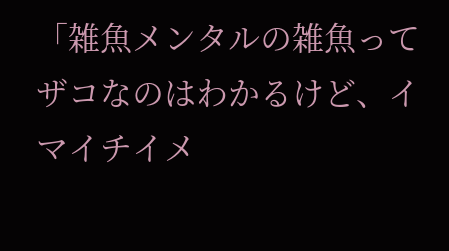「雑魚メンタルの雑魚ってザコなのはわかるけど、イマイチイメ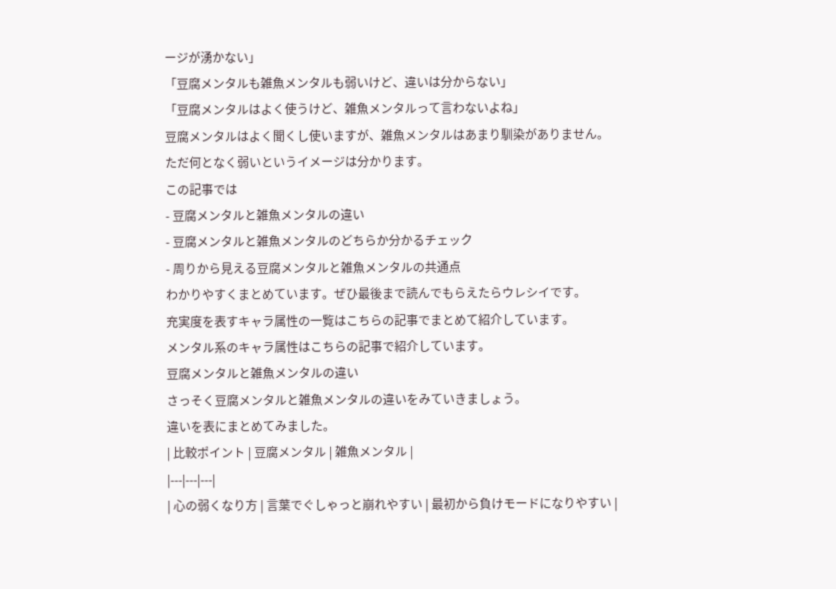ージが湧かない」
「豆腐メンタルも雑魚メンタルも弱いけど、違いは分からない」
「豆腐メンタルはよく使うけど、雑魚メンタルって言わないよね」
豆腐メンタルはよく聞くし使いますが、雑魚メンタルはあまり馴染がありません。
ただ何となく弱いというイメージは分かります。
この記事では
- 豆腐メンタルと雑魚メンタルの違い
- 豆腐メンタルと雑魚メンタルのどちらか分かるチェック
- 周りから見える豆腐メンタルと雑魚メンタルの共通点
わかりやすくまとめています。ぜひ最後まで読んでもらえたらウレシイです。
充実度を表すキャラ属性の一覧はこちらの記事でまとめて紹介しています。
メンタル系のキャラ属性はこちらの記事で紹介しています。
豆腐メンタルと雑魚メンタルの違い
さっそく豆腐メンタルと雑魚メンタルの違いをみていきましょう。
違いを表にまとめてみました。
| 比較ポイント | 豆腐メンタル | 雑魚メンタル |
|---|---|---|
| 心の弱くなり方 | 言葉でぐしゃっと崩れやすい | 最初から負けモードになりやすい |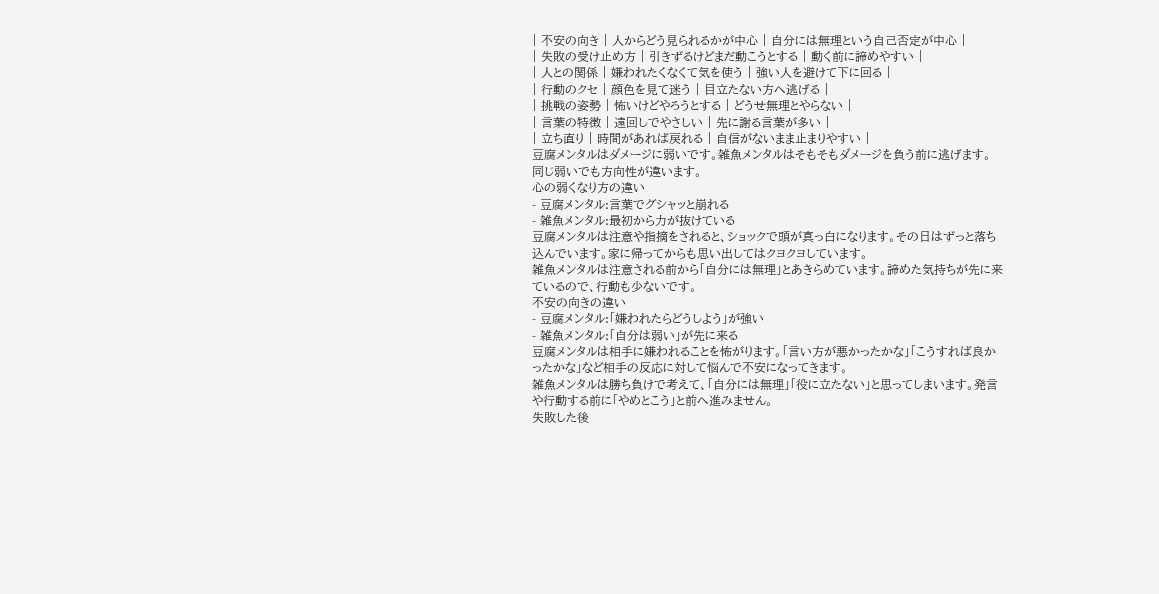| 不安の向き | 人からどう見られるかが中心 | 自分には無理という自己否定が中心 |
| 失敗の受け止め方 | 引きずるけどまだ動こうとする | 動く前に諦めやすい |
| 人との関係 | 嫌われたくなくて気を使う | 強い人を避けて下に回る |
| 行動のクセ | 顔色を見て迷う | 目立たない方へ逃げる |
| 挑戦の姿勢 | 怖いけどやろうとする | どうせ無理とやらない |
| 言葉の特徴 | 遠回しでやさしい | 先に謝る言葉が多い |
| 立ち直り | 時間があれば戻れる | 自信がないまま止まりやすい |
豆腐メンタルはダメージに弱いです。雑魚メンタルはそもそもダメージを負う前に逃げます。
同じ弱いでも方向性が違います。
心の弱くなり方の違い
- 豆腐メンタル:言葉でグシャッと崩れる
- 雑魚メンタル:最初から力が抜けている
豆腐メンタルは注意や指摘をされると、ショックで頭が真っ白になります。その日はずっと落ち込んでいます。家に帰ってからも思い出してはクヨクヨしています。
雑魚メンタルは注意される前から「自分には無理」とあきらめています。諦めた気持ちが先に来ているので、行動も少ないです。
不安の向きの違い
- 豆腐メンタル:「嫌われたらどうしよう」が強い
- 雑魚メンタル:「自分は弱い」が先に来る
豆腐メンタルは相手に嫌われることを怖がります。「言い方が悪かったかな」「こうすれば良かったかな」など相手の反応に対して悩んで不安になってきます。
雑魚メンタルは勝ち負けで考えて、「自分には無理」「役に立たない」と思ってしまいます。発言や行動する前に「やめとこう」と前へ進みません。
失敗した後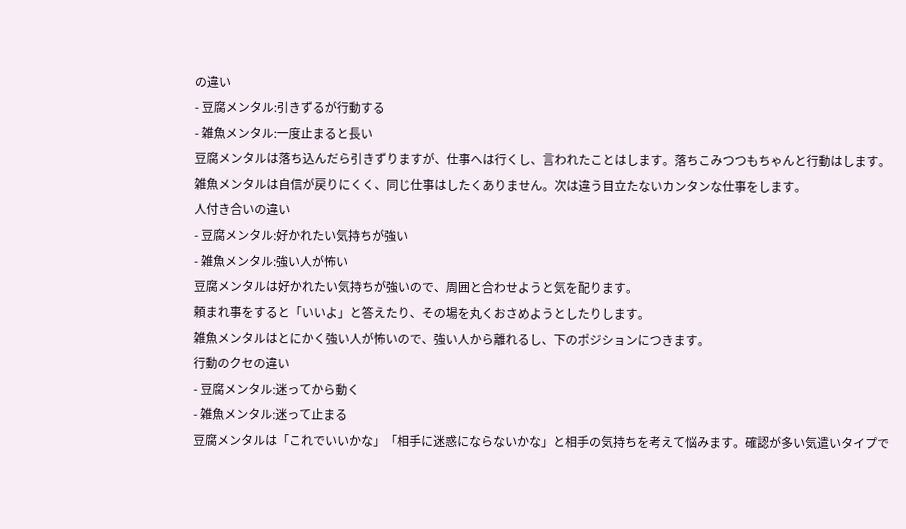の違い
- 豆腐メンタル:引きずるが行動する
- 雑魚メンタル:一度止まると長い
豆腐メンタルは落ち込んだら引きずりますが、仕事へは行くし、言われたことはします。落ちこみつつもちゃんと行動はします。
雑魚メンタルは自信が戻りにくく、同じ仕事はしたくありません。次は違う目立たないカンタンな仕事をします。
人付き合いの違い
- 豆腐メンタル:好かれたい気持ちが強い
- 雑魚メンタル:強い人が怖い
豆腐メンタルは好かれたい気持ちが強いので、周囲と合わせようと気を配ります。
頼まれ事をすると「いいよ」と答えたり、その場を丸くおさめようとしたりします。
雑魚メンタルはとにかく強い人が怖いので、強い人から離れるし、下のポジションにつきます。
行動のクセの違い
- 豆腐メンタル:迷ってから動く
- 雑魚メンタル:迷って止まる
豆腐メンタルは「これでいいかな」「相手に迷惑にならないかな」と相手の気持ちを考えて悩みます。確認が多い気遣いタイプで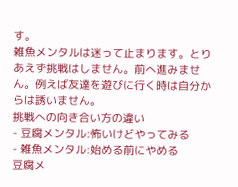す。
雑魚メンタルは迷って止まります。とりあえず挑戦はしません。前へ進みません。例えば友達を遊びに行く時は自分からは誘いません。
挑戦への向き合い方の違い
- 豆腐メンタル:怖いけどやってみる
- 雑魚メンタル:始める前にやめる
豆腐メ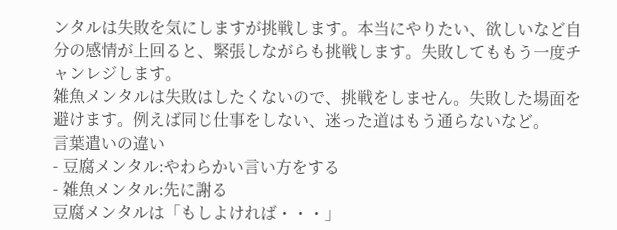ンタルは失敗を気にしますが挑戦します。本当にやりたい、欲しいなど自分の感情が上回ると、緊張しながらも挑戦します。失敗してももう一度チャンレジします。
雑魚メンタルは失敗はしたくないので、挑戦をしません。失敗した場面を避けます。例えば同じ仕事をしない、迷った道はもう通らないなど。
言葉遣いの違い
- 豆腐メンタル:やわらかい言い方をする
- 雑魚メンタル:先に謝る
豆腐メンタルは「もしよければ・・・」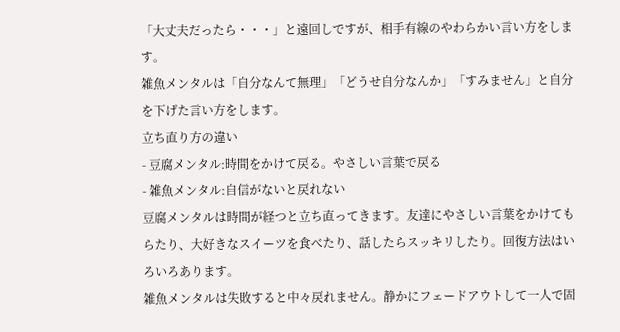「大丈夫だったら・・・」と遠回しですが、相手有線のやわらかい言い方をします。
雑魚メンタルは「自分なんて無理」「どうせ自分なんか」「すみません」と自分を下げた言い方をします。
立ち直り方の違い
- 豆腐メンタル:時間をかけて戻る。やさしい言葉で戻る
- 雑魚メンタル:自信がないと戻れない
豆腐メンタルは時間が経つと立ち直ってきます。友達にやさしい言葉をかけてもらたり、大好きなスイーツを食べたり、話したらスッキリしたり。回復方法はいろいろあります。
雑魚メンタルは失敗すると中々戻れません。静かにフェードアウトして一人で固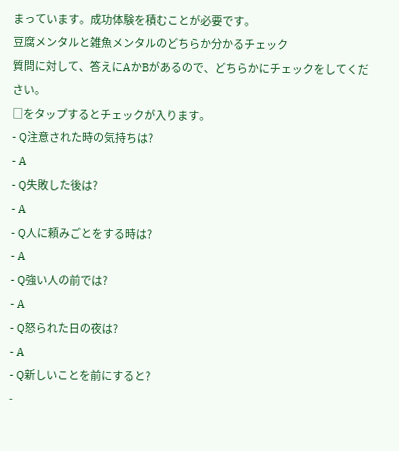まっています。成功体験を積むことが必要です。
豆腐メンタルと雑魚メンタルのどちらか分かるチェック
質問に対して、答えにAかBがあるので、どちらかにチェックをしてください。
□をタップするとチェックが入ります。
- Q注意された時の気持ちは?
- A
- Q失敗した後は?
- A
- Q人に頼みごとをする時は?
- A
- Q強い人の前では?
- A
- Q怒られた日の夜は?
- A
- Q新しいことを前にすると?
-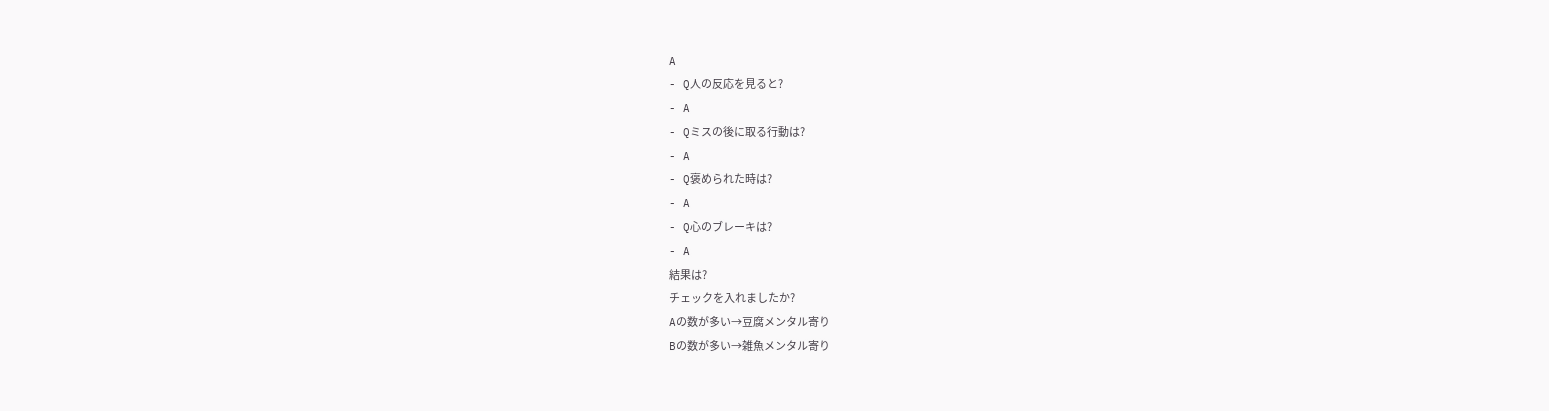A
- Q人の反応を見ると?
- A
- Qミスの後に取る行動は?
- A
- Q褒められた時は?
- A
- Q心のブレーキは?
- A
結果は?
チェックを入れましたか?
Aの数が多い→豆腐メンタル寄り
Bの数が多い→雑魚メンタル寄り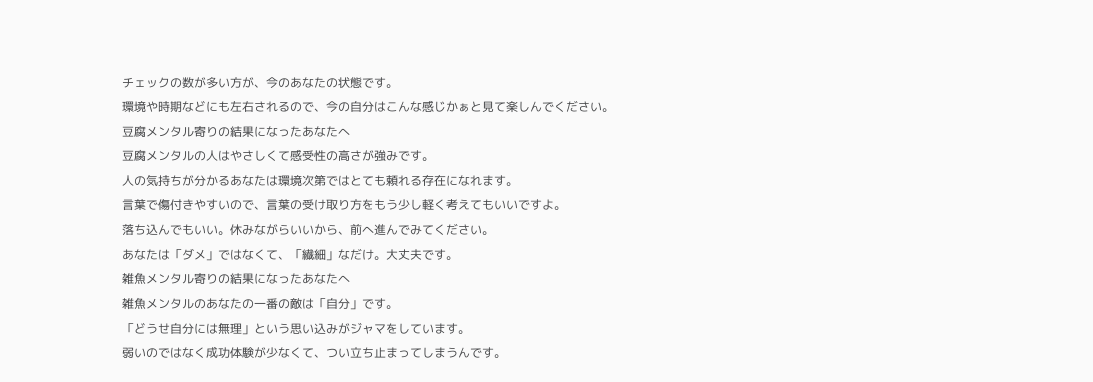チェックの数が多い方が、今のあなたの状態です。
環境や時期などにも左右されるので、今の自分はこんな感じかぁと見て楽しんでください。
豆腐メンタル寄りの結果になったあなたへ
豆腐メンタルの人はやさしくて感受性の高さが強みです。
人の気持ちが分かるあなたは環境次第ではとても頼れる存在になれます。
言葉で傷付きやすいので、言葉の受け取り方をもう少し軽く考えてもいいですよ。
落ち込んでもいい。休みながらいいから、前へ進んでみてください。
あなたは「ダメ」ではなくて、「繊細」なだけ。大丈夫です。
雑魚メンタル寄りの結果になったあなたへ
雑魚メンタルのあなたの一番の敵は「自分」です。
「どうせ自分には無理」という思い込みがジャマをしています。
弱いのではなく成功体験が少なくて、つい立ち止まってしまうんです。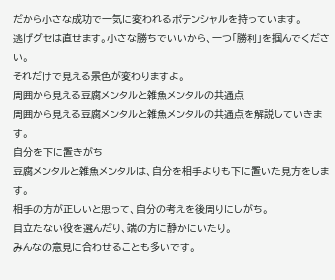だから小さな成功で一気に変われるポテンシャルを持っています。
逃げグセは直せます。小さな勝ちでいいから、一つ「勝利」を掴んでください。
それだけで見える景色が変わりますよ。
周囲から見える豆腐メンタルと雑魚メンタルの共通点
周囲から見える豆腐メンタルと雑魚メンタルの共通点を解説していきます。
自分を下に置きがち
豆腐メンタルと雑魚メンタルは、自分を相手よりも下に置いた見方をします。
相手の方が正しいと思って、自分の考えを後周りにしがち。
目立たない役を選んだり、端の方に静かにいたり。
みんなの意見に合わせることも多いです。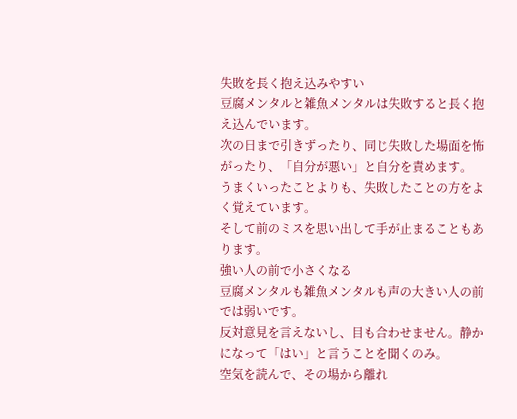失敗を長く抱え込みやすい
豆腐メンタルと雑魚メンタルは失敗すると長く抱え込んでいます。
次の日まで引きずったり、同じ失敗した場面を怖がったり、「自分が悪い」と自分を責めます。
うまくいったことよりも、失敗したことの方をよく覚えています。
そして前のミスを思い出して手が止まることもあります。
強い人の前で小さくなる
豆腐メンタルも雑魚メンタルも声の大きい人の前では弱いです。
反対意見を言えないし、目も合わせません。静かになって「はい」と言うことを聞くのみ。
空気を読んで、その場から離れ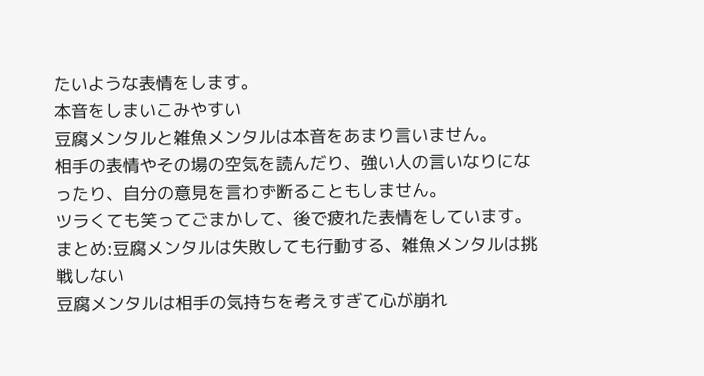たいような表情をします。
本音をしまいこみやすい
豆腐メンタルと雑魚メンタルは本音をあまり言いません。
相手の表情やその場の空気を読んだり、強い人の言いなりになったり、自分の意見を言わず断ることもしません。
ツラくても笑ってごまかして、後で疲れた表情をしています。
まとめ:豆腐メンタルは失敗しても行動する、雑魚メンタルは挑戦しない
豆腐メンタルは相手の気持ちを考えすぎて心が崩れ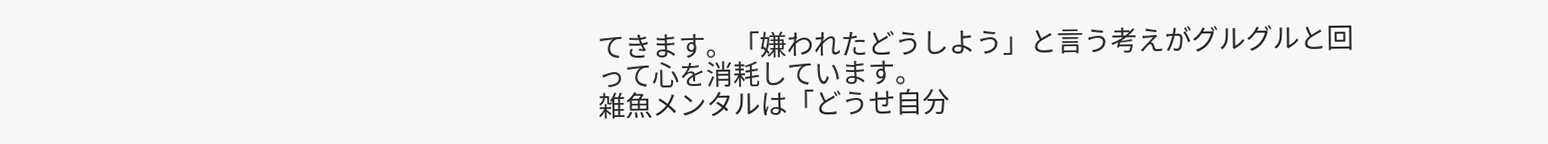てきます。「嫌われたどうしよう」と言う考えがグルグルと回って心を消耗しています。
雑魚メンタルは「どうせ自分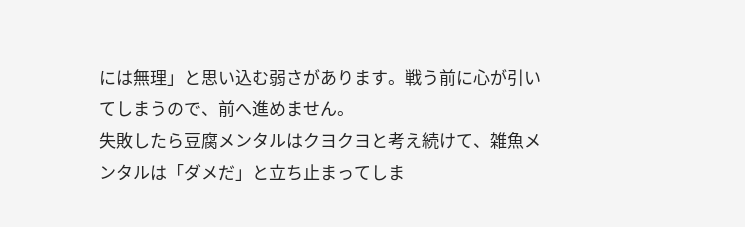には無理」と思い込む弱さがあります。戦う前に心が引いてしまうので、前へ進めません。
失敗したら豆腐メンタルはクヨクヨと考え続けて、雑魚メンタルは「ダメだ」と立ち止まってしま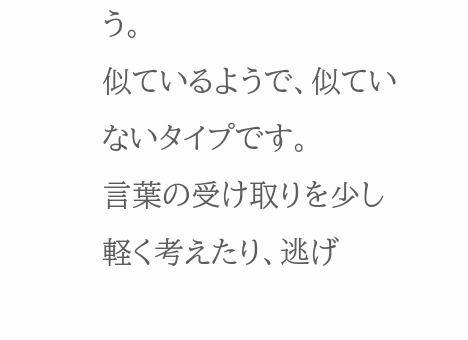う。
似ているようで、似ていないタイプです。
言葉の受け取りを少し軽く考えたり、逃げ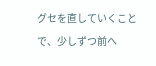グセを直していくことで、少しずつ前へ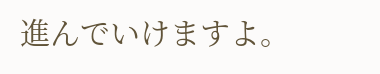進んでいけますよ。